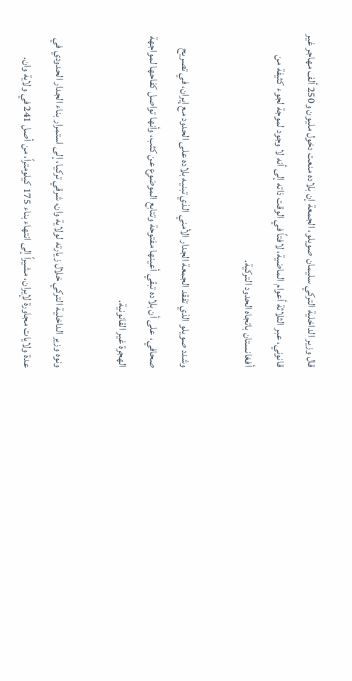قال وزير الداخلية التركي سليمان صويلو، الجمعة إن بلاده منعت دخول مليون و250 ألف مهاجر غير قانوني، عبر الثلاثة أعوام الماضية، لافتاً في الوقت ذاته إلى أنه لا وجود لموجة لجوء كثيفة من أفغانستان باتجاه الحدود التركية.

وشدد صويلو الذي تفقد الجمعة الجدار الأمني الذي تبنيه بلاده على الحدود مع إيران، في تصريح صحافي، على أن بلاده تبقي أعينها مفتوحة وتتابع الموضوع عن كثب، وأنها تواصل كفاحها لمواجهة الهجرة غير القانونية.

ونوه وزير الداخلية التركي خلال زيارته لولاية وان، شرقي تركيا، إلى استمرار بناء الجدار الحدودي في عدة ولايات مجاورة لإيران، مشيراً إلى انتهاء بناء 175 كيلومتراً، من أصل 241 في ولاية وان.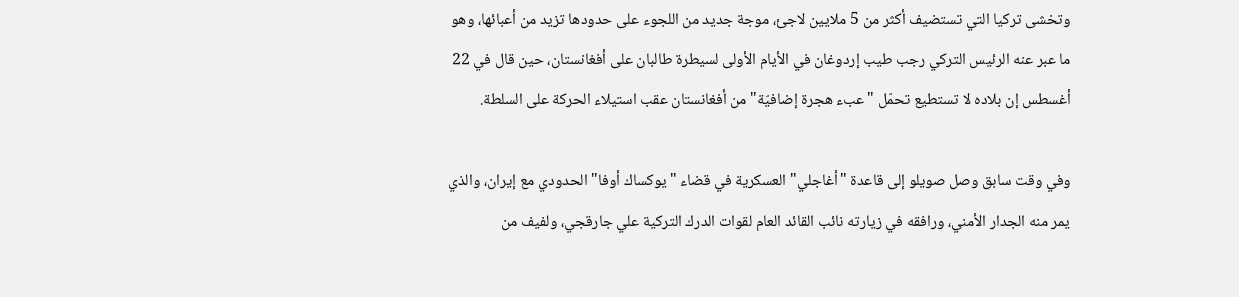وتخشى تركيا التي تستضيف أكثر من 5 ملايين لاجئ، موجة جديد من اللجوء على حدودها تزيد من أعبائها، وهو ما عبر عنه الرئيس التركي رجب طيب إردوغان في الأيام الأولى لسيطرة طالبان على أفغانستان، حين قال في 22 أغسطس إن بلاده لا تستطيع تحمّل "عبء هجرة إضافيّة" من أفغانستان عقب استيلاء الحركة على السلطة.

وفي وقت سابق وصل صويلو إلى قاعدة "أغاجلي" العسكرية في قضاء "يوكساك أوفا" الحدودي مع إيران، والذي يمر منه الجدار الأمني، ورافقه في زيارته نائب القائد العام لقوات الدرك التركية علي جارقجي، ولفيف من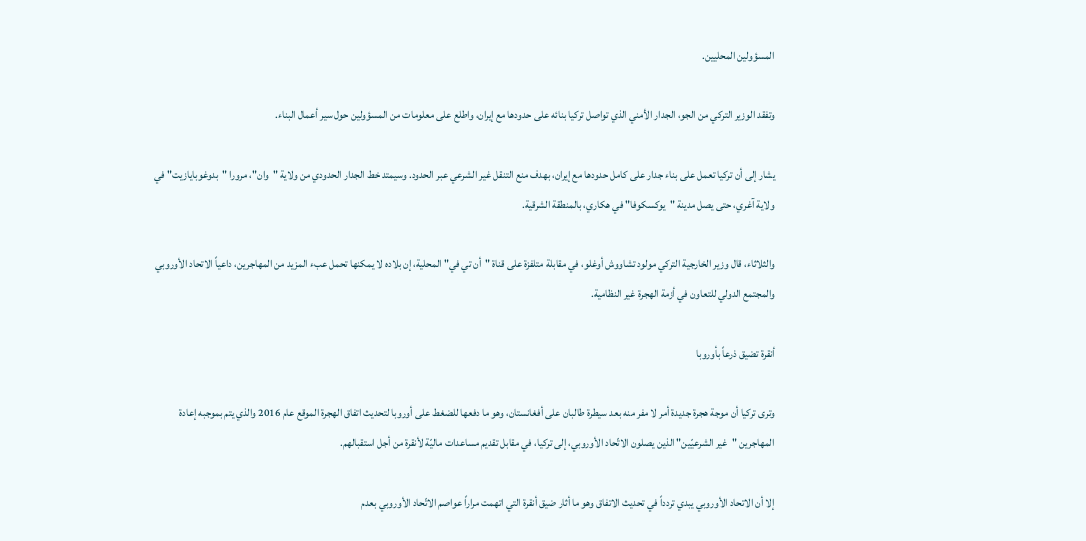المسؤولين المحليين.

وتفقد الوزير التركي من الجو، الجدار الأمني الذي تواصل تركيا بنائه على حدودها مع إيران، واطلع على معلومات من المسؤولين حول سير أعمال البناء.

يشار إلى أن تركيا تعمل على بناء جدار على كامل حدودها مع إيران، بهدف منع التنقل غير الشرعي عبر الحدود. وسيمتد خط الجدار الحدودي من ولاية "وان"، مرورا "بدوغوبايازيت" في ولاية آغري، حتى يصل مدينة "يوكسكوفا" في هكاري، بالمنطقة الشرقية.

والثلاثاء، قال وزير الخارجية التركي مولود تشاووش أوغلو، في مقابلة متلفزة على قناة "أن تي في" المحلية، إن بلاده لا يمكنها تحمل عبء المزيد من المهاجرين، داعياً الاتحاد الأوروبي والمجتمع الدولي للتعاون في أزمة الهجرة غير النظامية.

أنقرة تضيق ذرعاً بأوروبا

وترى تركيا أن موجة هجرة جديدة أمر لا مفر منه بعد سيطرة طالبان على أفغانستان، وهو ما دفعها للضغط على أوروبا لتحديث اتفاق الهجرة الموقع عام 2016 والذي يتم بموجبه إعادة المهاجرين "غير الشرعيّين" الذين يصلون الاتّحاد الأوروبي، إلى تركيا، في مقابل تقديم مساعدات ماليّة لأنقرة من أجل استقبالهم.

إلا أن الاتحاد الأوروبي يبدي تردداً في تحديث الاتفاق وهو ما أثار ضيق أنقرة التي اتهمت مراراً عواصم الاتّحاد الأوروبي بعدم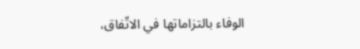الوفاء بالتزاماتها في الاتّفاق،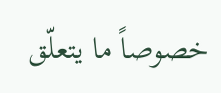خصوصاً ما يتعلّق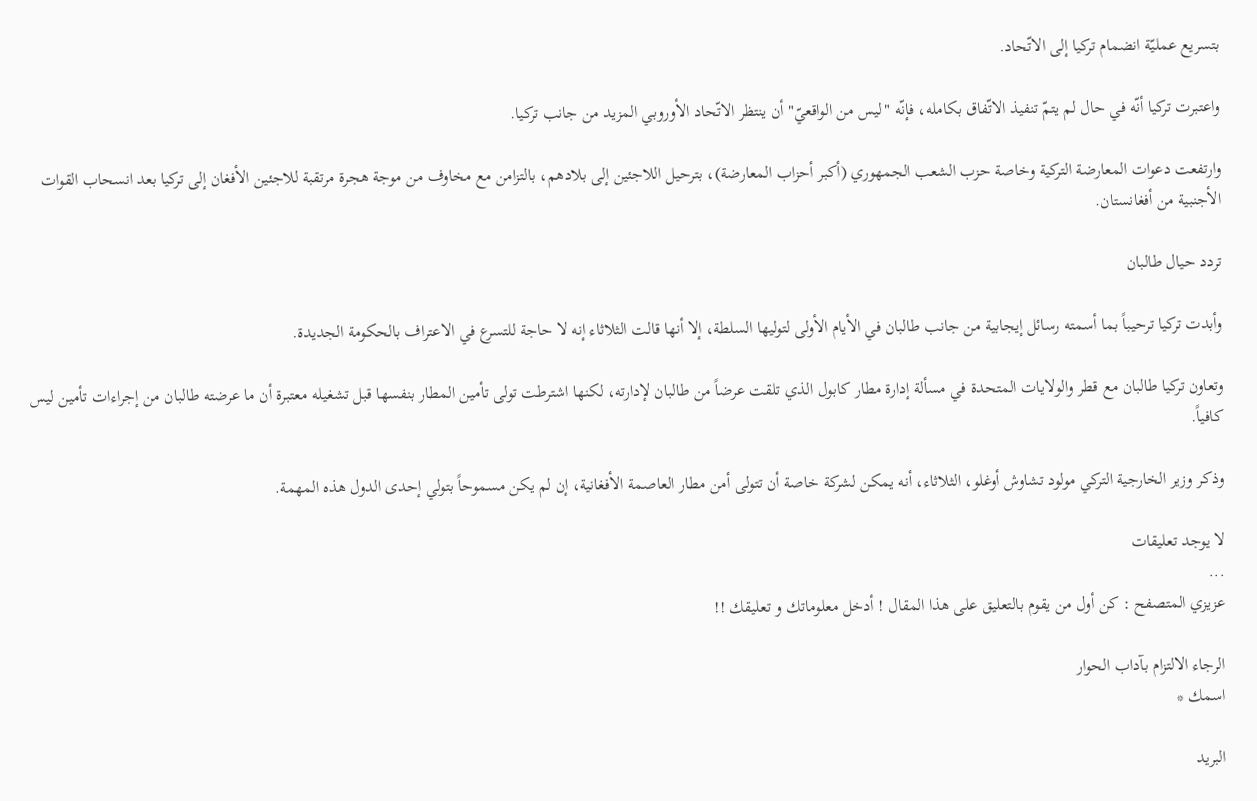بتسريع عمليّة انضمام تركيا إلى الاتّحاد.

واعتبرت تركيا أنّه في حال لم يتمّ تنفيذ الاتّفاق بكامله، فإنّه "ليس من الواقعيّ" أن ينتظر الاتّحاد الأوروبي المزيد من جانب تركيا.

وارتفعت دعوات المعارضة التركية وخاصة حزب الشعب الجمهوري (أكبر أحزاب المعارضة)، بترحيل اللاجئين إلى بلادهم، بالتزامن مع مخاوف من موجة هجرة مرتقبة للاجئين الأفغان إلى تركيا بعد انسحاب القوات الأجنبية من أفغانستان.

تردد حيال طالبان

وأبدت تركيا ترحيباً بما أسمته رسائل إيجابية من جانب طالبان في الأيام الأولى لتوليها السلطة، إلا أنها قالت الثلاثاء إنه لا حاجة للتسرع في الاعتراف بالحكومة الجديدة.

وتعاون تركيا طالبان مع قطر والولايات المتحدة في مسألة إدارة مطار كابول الذي تلقت عرضاً من طالبان لإدارته، لكنها اشترطت تولى تأمين المطار بنفسها قبل تشغيله معتبرة أن ما عرضته طالبان من إجراءات تأمين ليس كافياً.

وذكر وزير الخارجية التركي مولود تشاوش أوغلو، الثلاثاء، أنه يمكن لشركة خاصة أن تتولى أمن مطار العاصمة الأفغانية، إن لم يكن مسموحاً بتولي إحدى الدول هذه المهمة.

لا يوجد تعليقات
...
عزيزي المتصفح : كن أول من يقوم بالتعليق على هذا المقال ! أدخل معلوماتك و تعليقك !!

الرجاء الالتزام بآداب الحوار
اسمك *

البريد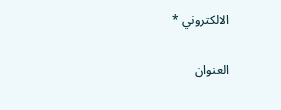الالكتروني *

العنوان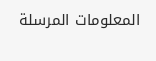المعلومات المرسلة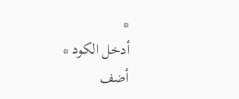*
أدخل الكود *
أضف